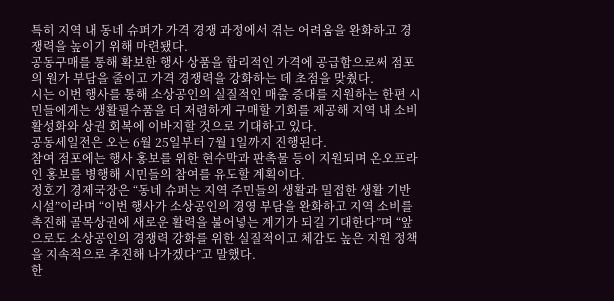특히 지역 내 동네 슈퍼가 가격 경쟁 과정에서 겪는 어려움을 완화하고 경쟁력을 높이기 위해 마련됐다.
공동구매를 통해 확보한 행사 상품을 합리적인 가격에 공급함으로써 점포의 원가 부담을 줄이고 가격 경쟁력을 강화하는 데 초점을 맞췄다.
시는 이번 행사를 통해 소상공인의 실질적인 매출 증대를 지원하는 한편 시민들에게는 생활필수품을 더 저렴하게 구매할 기회를 제공해 지역 내 소비 활성화와 상권 회복에 이바지할 것으로 기대하고 있다.
공동세일전은 오는 6월 25일부터 7월 1일까지 진행된다.
참여 점포에는 행사 홍보를 위한 현수막과 판촉물 등이 지원되며 온오프라인 홍보를 병행해 시민들의 참여를 유도할 계획이다.
정호기 경제국장은 “동네 슈퍼는 지역 주민들의 생활과 밀접한 생활 기반시설”이라며 “이번 행사가 소상공인의 경영 부담을 완화하고 지역 소비를 촉진해 골목상권에 새로운 활력을 불어넣는 계기가 되길 기대한다”며 “앞으로도 소상공인의 경쟁력 강화를 위한 실질적이고 체감도 높은 지원 정책을 지속적으로 추진해 나가겠다”고 말했다.
한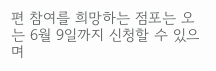편 참여를 희망하는 점포는 오는 6월 9일까지 신청할 수 있으며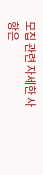모집 관련 자세한 사항은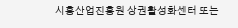시흥산업진흥원 상권활성화센터 또는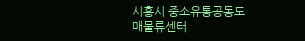시흥시 중소유통공동도매물류센터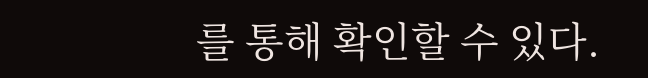를 통해 확인할 수 있다.